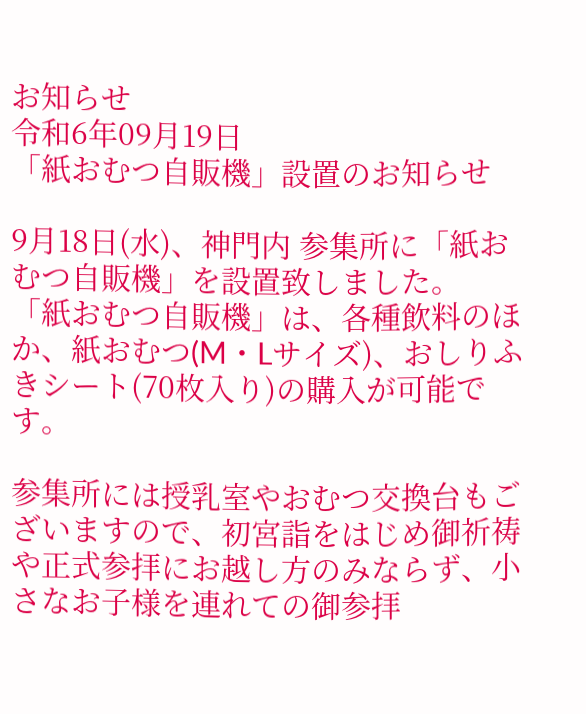お知らせ
令和6年09月19日
「紙おむつ自販機」設置のお知らせ

9月18日(水)、神門内 参集所に「紙おむつ自販機」を設置致しました。
「紙おむつ自販機」は、各種飲料のほか、紙おむつ(M・Lサイズ)、おしりふきシート(70枚入り)の購入が可能です。

参集所には授乳室やおむつ交換台もございますので、初宮詣をはじめ御祈祷や正式参拝にお越し方のみならず、小さなお子様を連れての御参拝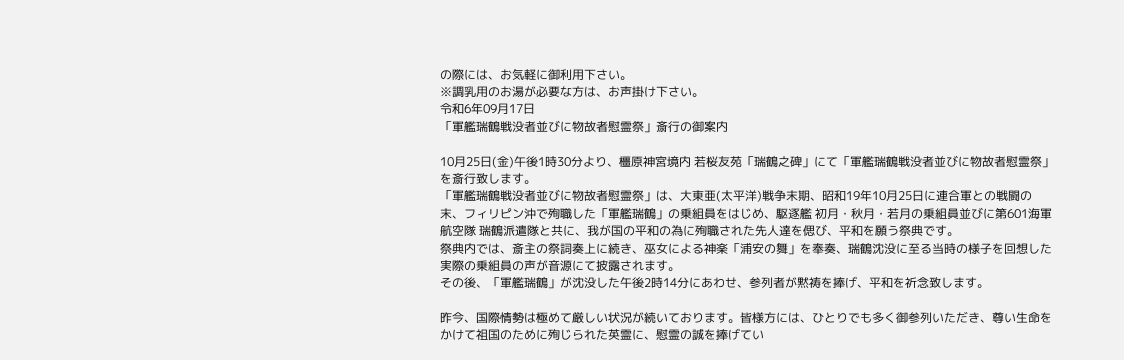の際には、お気軽に御利用下さい。
※調乳用のお湯が必要な方は、お声掛け下さい。
令和6年09月17日
「軍艦瑞鶴戦没者並びに物故者慰霊祭」斎行の御案内

10月25日(金)午後1時30分より、橿原神宮境内 若桜友苑「瑞鶴之碑」にて「軍艦瑞鶴戦没者並びに物故者慰霊祭」を斎行致します。
「軍艦瑞鶴戦没者並びに物故者慰霊祭」は、大東亜(太平洋)戦争末期、昭和19年10月25日に連合軍との戦闘の末、フィリピン沖で殉職した「軍艦瑞鶴」の乗組員をはじめ、駆逐艦 初月・秋月・若月の乗組員並びに第601海軍航空隊 瑞鶴派遣隊と共に、我が国の平和の為に殉職された先人達を偲び、平和を願う祭典です。
祭典内では、斎主の祭詞奏上に続き、巫女による神楽「浦安の舞」を奉奏、瑞鶴沈没に至る当時の様子を回想した実際の乗組員の声が音源にて披露されます。
その後、「軍艦瑞鶴」が沈没した午後2時14分にあわせ、参列者が黙祷を捧げ、平和を祈念致します。

昨今、国際情勢は極めて厳しい状況が続いております。皆様方には、ひとりでも多く御参列いただき、尊い生命をかけて祖国のために殉じられた英霊に、慰霊の誠を捧げてい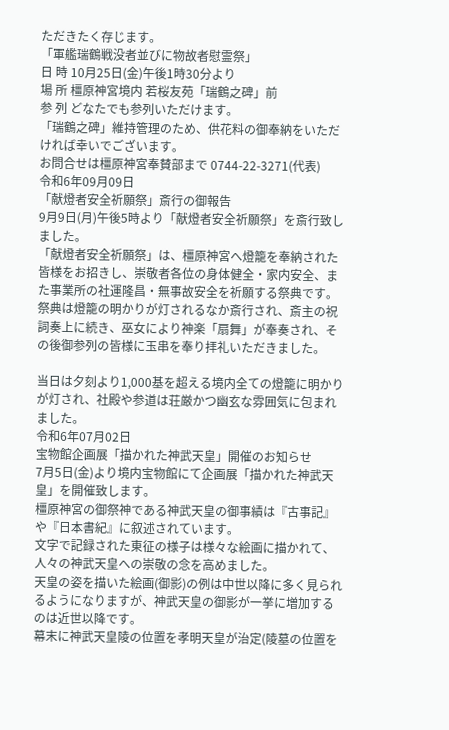ただきたく存じます。
「軍艦瑞鶴戦没者並びに物故者慰霊祭」
日 時 10月25日(金)午後1時30分より
場 所 橿原神宮境内 若桜友苑「瑞鶴之碑」前
参 列 どなたでも参列いただけます。
「瑞鶴之碑」維持管理のため、供花料の御奉納をいただければ幸いでございます。
お問合せは橿原神宮奉賛部まで 0744-22-3271(代表)
令和6年09月09日
「献燈者安全祈願祭」斎行の御報告
9月9日(月)午後5時より「献燈者安全祈願祭」を斎行致しました。
「献燈者安全祈願祭」は、橿原神宮へ燈籠を奉納された皆様をお招きし、崇敬者各位の身体健全・家内安全、また事業所の社運隆昌・無事故安全を祈願する祭典です。
祭典は燈籠の明かりが灯されるなか斎行され、斎主の祝詞奏上に続き、巫女により神楽「扇舞」が奉奏され、その後御参列の皆様に玉串を奉り拝礼いただきました。

当日は夕刻より1,000基を超える境内全ての燈籠に明かりが灯され、社殿や参道は荘厳かつ幽玄な雰囲気に包まれました。
令和6年07月02日
宝物館企画展「描かれた神武天皇」開催のお知らせ
7月5日(金)より境内宝物館にて企画展「描かれた神武天皇」を開催致します。
橿原神宮の御祭神である神武天皇の御事績は『古事記』や『日本書紀』に叙述されています。
文字で記録された東征の様子は様々な絵画に描かれて、人々の神武天皇への崇敬の念を高めました。
天皇の姿を描いた絵画(御影)の例は中世以降に多く見られるようになりますが、神武天皇の御影が一挙に増加するのは近世以降です。
幕末に神武天皇陵の位置を孝明天皇が治定(陵墓の位置を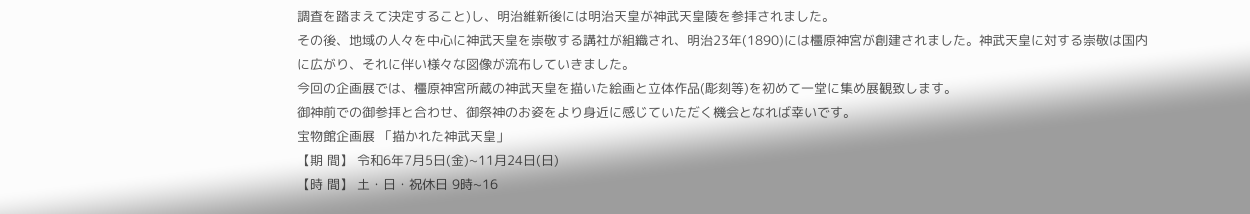調査を踏まえて決定すること)し、明治維新後には明治天皇が神武天皇陵を参拝されました。
その後、地域の人々を中心に神武天皇を崇敬する講社が組織され、明治23年(1890)には橿原神宮が創建されました。神武天皇に対する崇敬は国内に広がり、それに伴い様々な図像が流布していきました。
今回の企画展では、橿原神宮所蔵の神武天皇を描いた絵画と立体作品(彫刻等)を初めて一堂に集め展観致します。
御神前での御参拝と合わせ、御祭神のお姿をより身近に感じていただく機会となれば幸いです。
宝物館企画展 「描かれた神武天皇」
【期 間】 令和6年7月5日(金)~11月24日(日)
【時 間】 土・日・祝休日 9時~16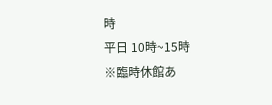時
平日 10時~15時
※臨時休館あ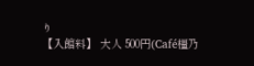り
【入館料】 大人 500円(Café橿乃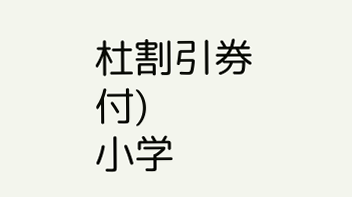杜割引券付)
小学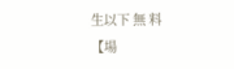生以下 無 料
【場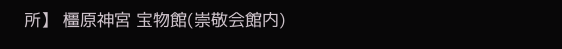所】 橿原神宮 宝物館(崇敬会館内)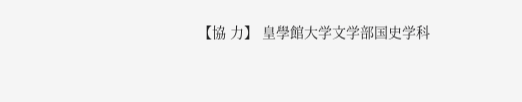【協 力】 皇學館大学文学部国史学科